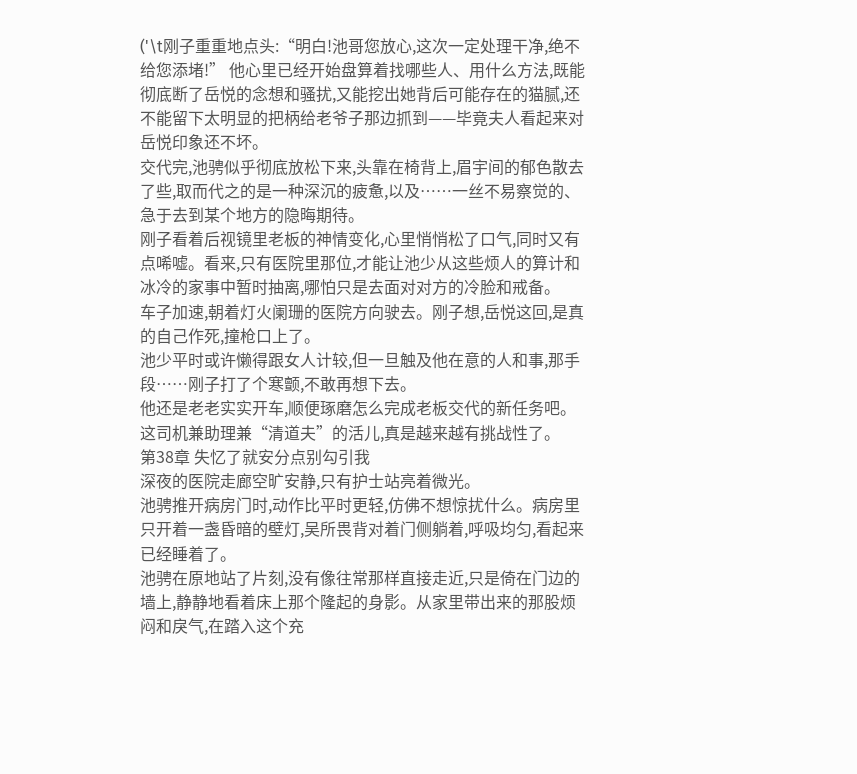('\t刚子重重地点头:“明白!池哥您放心,这次一定处理干净,绝不给您添堵!” 他心里已经开始盘算着找哪些人、用什么方法,既能彻底断了岳悦的念想和骚扰,又能挖出她背后可能存在的猫腻,还不能留下太明显的把柄给老爷子那边抓到——毕竟夫人看起来对岳悦印象还不坏。
交代完,池骋似乎彻底放松下来,头靠在椅背上,眉宇间的郁色散去了些,取而代之的是一种深沉的疲惫,以及……一丝不易察觉的、急于去到某个地方的隐晦期待。
刚子看着后视镜里老板的神情变化,心里悄悄松了口气,同时又有点唏嘘。看来,只有医院里那位,才能让池少从这些烦人的算计和冰冷的家事中暂时抽离,哪怕只是去面对对方的冷脸和戒备。
车子加速,朝着灯火阑珊的医院方向驶去。刚子想,岳悦这回,是真的自己作死,撞枪口上了。
池少平时或许懒得跟女人计较,但一旦触及他在意的人和事,那手段……刚子打了个寒颤,不敢再想下去。
他还是老老实实开车,顺便琢磨怎么完成老板交代的新任务吧。这司机兼助理兼“清道夫”的活儿,真是越来越有挑战性了。
第38章 失忆了就安分点别勾引我
深夜的医院走廊空旷安静,只有护士站亮着微光。
池骋推开病房门时,动作比平时更轻,仿佛不想惊扰什么。病房里只开着一盏昏暗的壁灯,吴所畏背对着门侧躺着,呼吸均匀,看起来已经睡着了。
池骋在原地站了片刻,没有像往常那样直接走近,只是倚在门边的墙上,静静地看着床上那个隆起的身影。从家里带出来的那股烦闷和戾气,在踏入这个充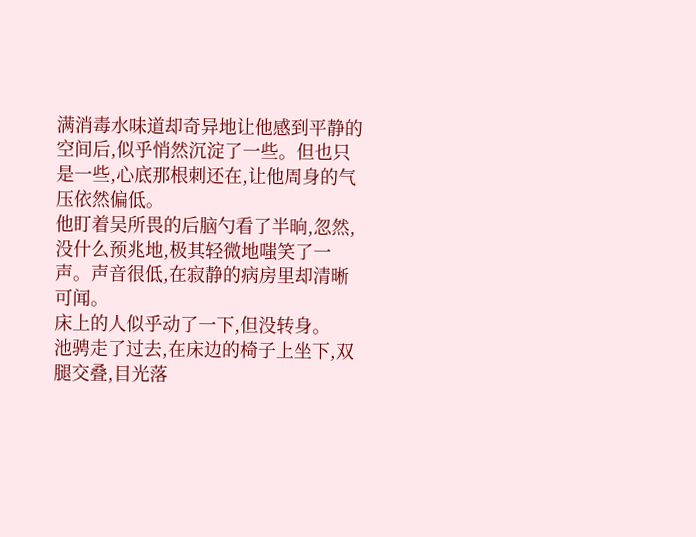满消毒水味道却奇异地让他感到平静的空间后,似乎悄然沉淀了一些。但也只是一些,心底那根刺还在,让他周身的气压依然偏低。
他盯着吴所畏的后脑勺看了半晌,忽然,没什么预兆地,极其轻微地嗤笑了一声。声音很低,在寂静的病房里却清晰可闻。
床上的人似乎动了一下,但没转身。
池骋走了过去,在床边的椅子上坐下,双腿交叠,目光落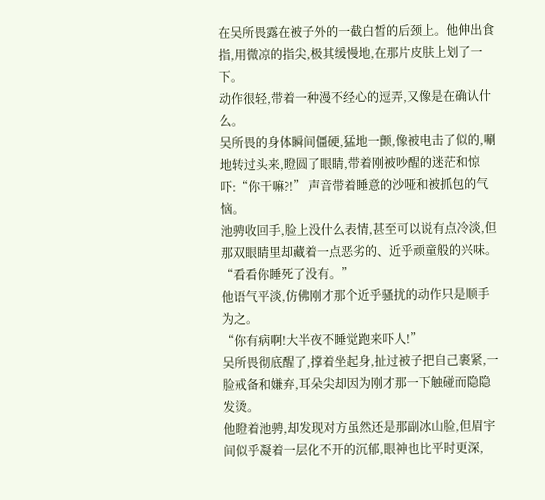在吴所畏露在被子外的一截白皙的后颈上。他伸出食指,用微凉的指尖,极其缓慢地,在那片皮肤上划了一下。
动作很轻,带着一种漫不经心的逗弄,又像是在确认什么。
吴所畏的身体瞬间僵硬,猛地一颤,像被电击了似的,唰地转过头来,瞪圆了眼睛,带着刚被吵醒的迷茫和惊吓:“你干嘛?!” 声音带着睡意的沙哑和被抓包的气恼。
池骋收回手,脸上没什么表情,甚至可以说有点冷淡,但那双眼睛里却藏着一点恶劣的、近乎顽童般的兴味。
“看看你睡死了没有。”
他语气平淡,仿佛刚才那个近乎骚扰的动作只是顺手为之。
“你有病啊!大半夜不睡觉跑来吓人!”
吴所畏彻底醒了,撑着坐起身,扯过被子把自己裹紧,一脸戒备和嫌弃,耳朵尖却因为刚才那一下触碰而隐隐发烫。
他瞪着池骋,却发现对方虽然还是那副冰山脸,但眉宇间似乎凝着一层化不开的沉郁,眼神也比平时更深,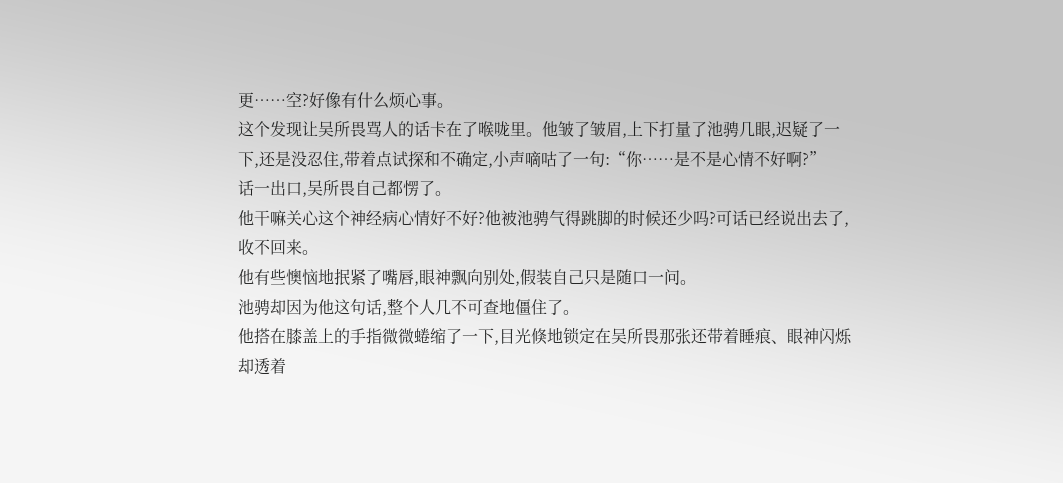更……空?好像有什么烦心事。
这个发现让吴所畏骂人的话卡在了喉咙里。他皱了皱眉,上下打量了池骋几眼,迟疑了一下,还是没忍住,带着点试探和不确定,小声嘀咕了一句:“你……是不是心情不好啊?”
话一出口,吴所畏自己都愣了。
他干嘛关心这个神经病心情好不好?他被池骋气得跳脚的时候还少吗?可话已经说出去了,收不回来。
他有些懊恼地抿紧了嘴唇,眼神飘向别处,假装自己只是随口一问。
池骋却因为他这句话,整个人几不可查地僵住了。
他搭在膝盖上的手指微微蜷缩了一下,目光倏地锁定在吴所畏那张还带着睡痕、眼神闪烁却透着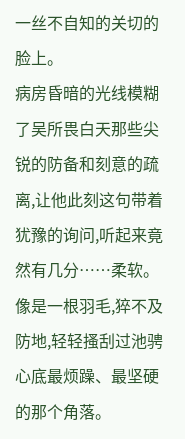一丝不自知的关切的脸上。
病房昏暗的光线模糊了吴所畏白天那些尖锐的防备和刻意的疏离,让他此刻这句带着犹豫的询问,听起来竟然有几分……柔软。
像是一根羽毛,猝不及防地,轻轻搔刮过池骋心底最烦躁、最坚硬的那个角落。